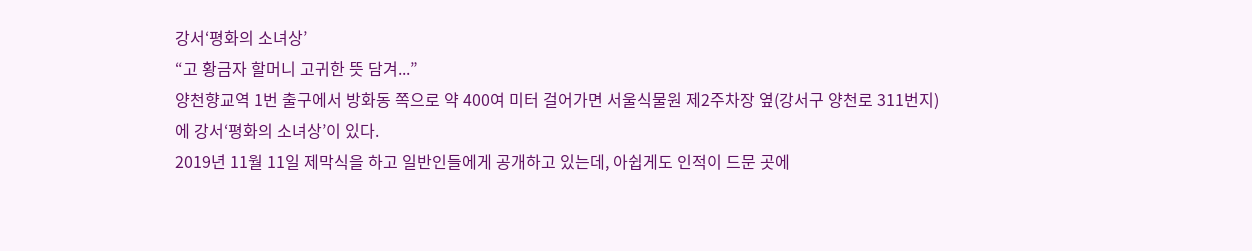강서‘평화의 소녀상’
“고 황금자 할머니 고귀한 뜻 담겨...”
양천향교역 1번 출구에서 방화동 쪽으로 약 400여 미터 걸어가면 서울식물원 제2주차장 옆(강서구 양천로 311번지)에 강서‘평화의 소녀상’이 있다.
2019년 11월 11일 제막식을 하고 일반인들에게 공개하고 있는데, 아쉽게도 인적이 드문 곳에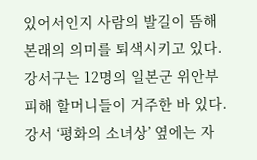있어서인지 사람의 발길이 뜸해 본래의 의미를 퇴색시키고 있다.
강서구는 12명의 일본군 위안부 피해 할머니들이 거주한 바 있다. 강서 ‘평화의 소녀상’ 옆에는 자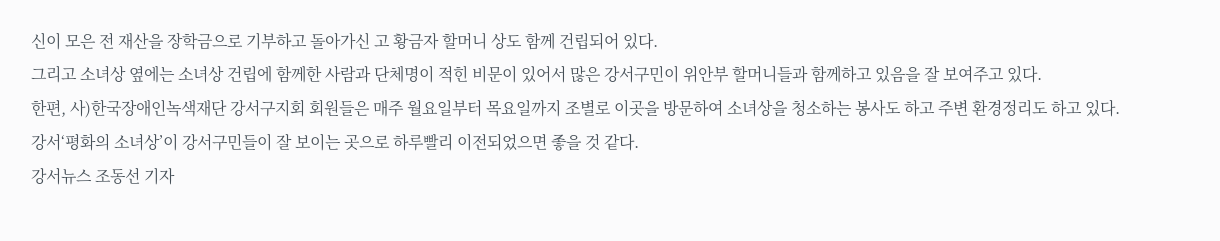신이 모은 전 재산을 장학금으로 기부하고 돌아가신 고 황금자 할머니 상도 함께 건립되어 있다.
그리고 소녀상 옆에는 소녀상 건립에 함께한 사람과 단체명이 적힌 비문이 있어서 많은 강서구민이 위안부 할머니들과 함께하고 있음을 잘 보여주고 있다.
한편, 사)한국장애인녹색재단 강서구지회 회원들은 매주 월요일부터 목요일까지 조별로 이곳을 방문하여 소녀상을 청소하는 봉사도 하고 주변 환경정리도 하고 있다.
강서‘평화의 소녀상’이 강서구민들이 잘 보이는 곳으로 하루빨리 이전되었으면 좋을 것 같다.
강서뉴스 조동선 기자